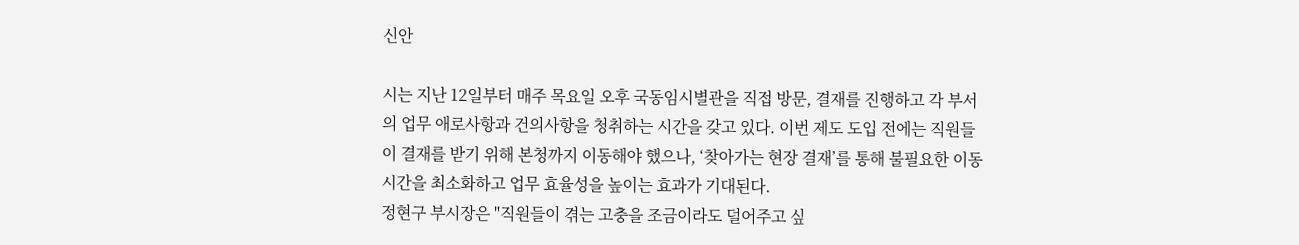신안

시는 지난 12일부터 매주 목요일 오후 국동임시별관을 직접 방문, 결재를 진행하고 각 부서의 업무 애로사항과 건의사항을 청취하는 시간을 갖고 있다. 이번 제도 도입 전에는 직원들이 결재를 받기 위해 본청까지 이동해야 했으나, ‘찾아가는 현장 결재’를 통해 불필요한 이동 시간을 최소화하고 업무 효율성을 높이는 효과가 기대된다.
정현구 부시장은 "직원들이 겪는 고충을 조금이라도 덜어주고 싶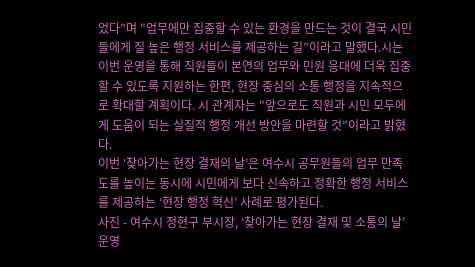었다”며 "업무에만 집중할 수 있는 환경을 만드는 것이 결국 시민들에게 질 높은 행정 서비스를 제공하는 길”이라고 말했다.시는 이번 운영을 통해 직원들이 본연의 업무와 민원 응대에 더욱 집중할 수 있도록 지원하는 한편, 현장 중심의 소통 행정을 지속적으로 확대할 계획이다. 시 관계자는 "앞으로도 직원과 시민 모두에게 도움이 되는 실질적 행정 개선 방안을 마련할 것”이라고 밝혔다.
이번 ‘찾아가는 현장 결재의 날’은 여수시 공무원들의 업무 만족도를 높이는 동시에 시민에게 보다 신속하고 정확한 행정 서비스를 제공하는 ‘현장 행정 혁신’ 사례로 평가된다.
사진 - 여수시 정현구 부시장, ‘찾아가는 현장 결재 및 소통의 날’ 운영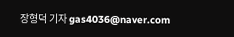장형덕 기자 gas4036@naver.com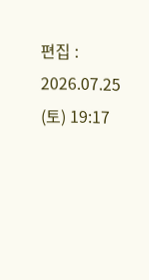편집 : 2026.07.25 (토) 19:17